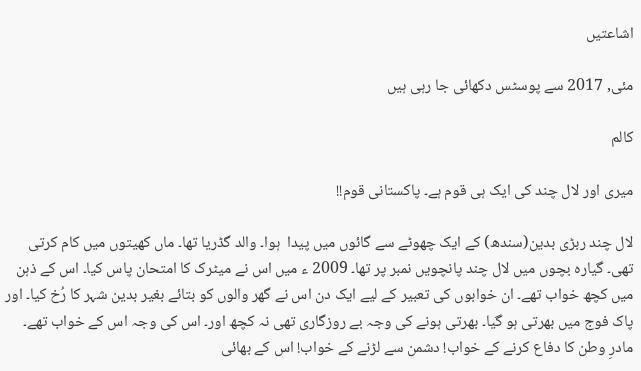اشاعتیں

مئی, 2017 سے پوسٹس دکھائی جا رہی ہیں

کالم

میری اور لال چند کی ایک ہی قوم ہے۔ پاکستانی قوم!!

لال چند ربڑی بدین(سندھ) کے ایک چھوٹے سے گائوں میں پیدا  ہوا۔ والد گڈریا تھا۔ ماں کھیتوں میں کام کرتی تھی۔ گیارہ بچوں میں لال چند پانچویں نمبر پر تھا۔ 2009 ء میں اس نے میٹرک کا امتحان پاس کیا۔ اس کے ذہن میں کچھ خواب تھے۔ ان خوابوں کی تعبیر کے لیے ایک دن اس نے گھر والوں کو بتائے بغیر بدین شہر کا رُخ کیا۔ اور پاک فوج میں بھرتی ہو گیا۔ بھرتی ہونے کی وجہ بے روزگاری تھی نہ کچھ اور۔ اس کی وجہ اس کے خواب تھے۔ مادرِ وطن کا دفاع کرنے کے خواب! دشمن سے لڑنے کے خواب! اس کے بھائی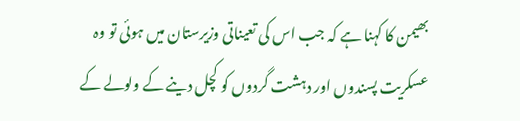بھیمن کا کہنا ہے کہ جب اس کی تعیناتی وزیرستان میں ہوئی تو وہ عسکریت پسندوں اور دہشت گردوں کو کچل دینے کے ولولے کے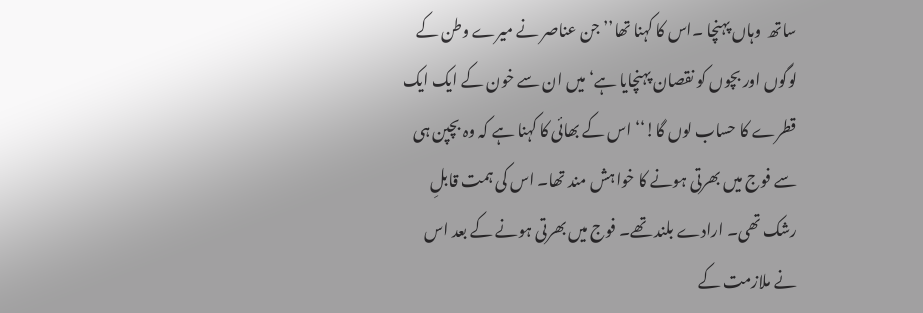ساتھ  وہاں پہنچا ۔اس کا کہنا تھا’’جن عناصر نے میرے وطن کے لوگوں اور بچوں کو نقصان پہنچایا ہے‘ میں ان سے خون کے ایک ایک قطرے کا حساب لوں گا!‘‘ اس کے بھائی کا کہنا ہے کہ وہ بچپن ہی سے فوج میں بھرتی ہونے کا خواہش مند تھا۔ اس کی ہمت قابلِ رشک تھی۔ ارادے بلند تھے۔ فوج میں بھرتی ہونے کے بعد اس نے ملازمت کے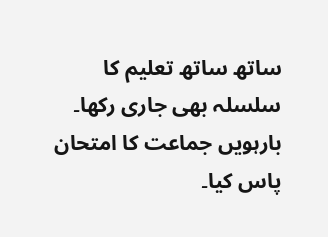ساتھ ساتھ تعلیم کا سلسلہ بھی جاری رکھا۔ بارہویں جماعت کا امتحان پاس کیا۔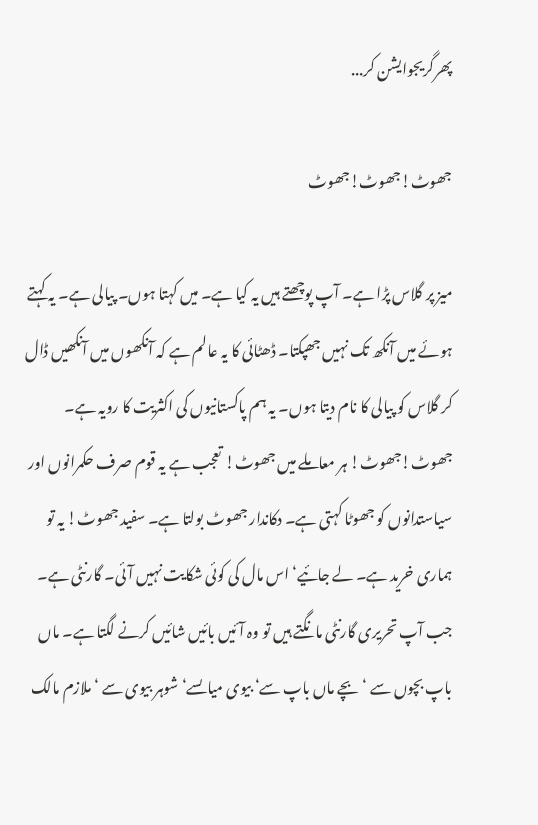پھرگریجوایشن کر...

جھوٹ!جھوٹ!جھوٹ

میز پر گلاس پڑا ہے۔ آپ پوچھتے ہیں یہ کیا ہے۔ میں کہتا ہوں۔ پیالی ہے۔ یہ کہتے ہوئے میں آنکھ تک نہیں جھپکتا۔ ڈھٹائی کا یہ عالم ہے کہ آنکھوں میں آنکھیں ڈال کر گلاس کو پیالی کا نام دیتا ہوں۔ یہ ہم پاکستانیوں کی اکثریت کا رویہ ہے۔ جھوٹ!جھوٹ! ہر معاملے میں جھوٹ! تعجب ہے یہ قوم صرف حکمرانوں اور سیاستدانوں کو جھوٹا کہتی ہے۔ دکاندار جھوٹ بولتا ہے۔ سفید جھوٹ! یہ تو ہماری خرید ہے۔ لے جائیے‘ اس مال کی کوئی شکایت نہیں آئی۔ گارنٹی ہے۔ جب آپ تحریری گارنٹی مانگتے ہیں تو وہ آئیں بائیں شائیں کرنے لگتا ہے۔ ماں باپ بچوں سے ‘ بچے ماں باپ سے‘ بیوی میاںسے‘ شوہر بیوی سے ‘ ملازم مالک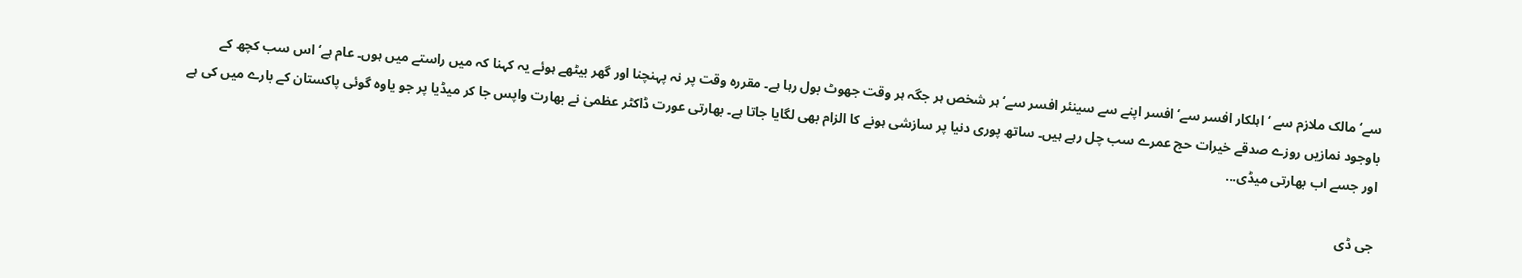سے‘ مالک ملازم سے ‘ اہلکار افسر سے‘ افسر اپنے سے سینئر افسر سے‘ ہر شخص ہر جگہ ہر وقت جھوٹ بول رہا ہے۔ مقررہ وقت پر نہ پہنچنا اور گھر بیٹھے ہوئے یہ کہنا کہ میں راستے میں ہوں۔ عام ہے‘ اس سب کچھ کے باوجود نمازیں روزے صدقے خیرات حج عمرے سب چل رہے ہیں۔ ساتھ پوری دنیا پر سازشی ہونے کا الزام بھی لگایا جاتا ہے۔ بھارتی عورت ڈاکٹر عظمیٰ نے بھارت واپس جا کر میڈیا پر جو یاوہ گوئی پاکستان کے بارے میں کی ہے اور جسے اب بھارتی میڈی...

جی ڈی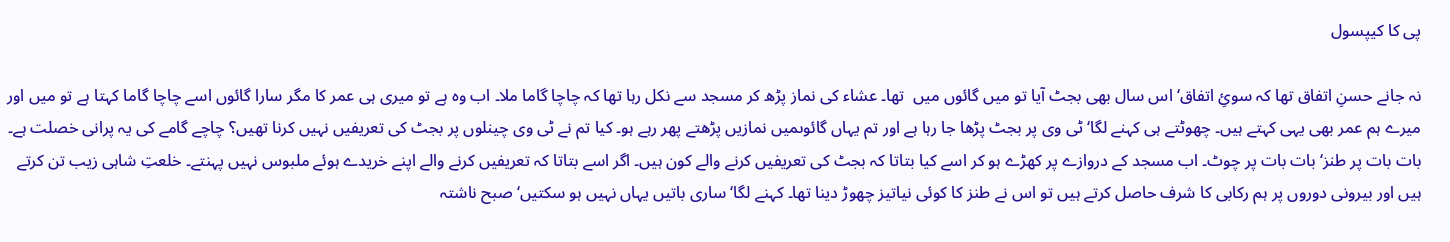پی کا کیپسول

نہ جانے حسنِ اتفاق تھا کہ سوئِ اتفاق‘ اس سال بھی بجٹ آیا تو میں گائوں میں  تھا۔ عشاء کی نماز پڑھ کر مسجد سے نکل رہا تھا کہ چاچا گاما ملا۔ اب وہ ہے تو میری ہی عمر کا مگر سارا گائوں اسے چاچا گاما کہتا ہے تو میں اور میرے ہم عمر بھی یہی کہتے ہیں۔ چھوٹتے ہی کہنے لگا‘ ٹی وی پر بجٹ پڑھا جا رہا ہے اور تم یہاں گائوںمیں نمازیں پڑھتے پھر رہے ہو۔ کیا تم نے ٹی وی چینلوں پر بجٹ کی تعریفیں نہیں کرنا تھیں؟ چاچے گامے کی یہ پرانی خصلت ہے۔ بات بات پر طنز‘ بات بات پر چوٹ۔ اب مسجد کے دروازے پر کھڑے ہو کر اسے کیا بتاتا کہ بجٹ کی تعریفیں کرنے والے کون ہیں۔ اگر اسے بتاتا کہ تعریفیں کرنے والے اپنے خریدے ہوئے ملبوس نہیں پہنتے۔ خلعتِ شاہی زیب تن کرتے ہیں اور بیرونی دوروں پر ہم رکابی کا شرف حاصل کرتے ہیں تو اس نے طنز کا کوئی نیاتیز چھوڑ دینا تھا۔ کہنے لگا‘ ساری باتیں یہاں نہیں ہو سکتیں‘ صبح ناشتہ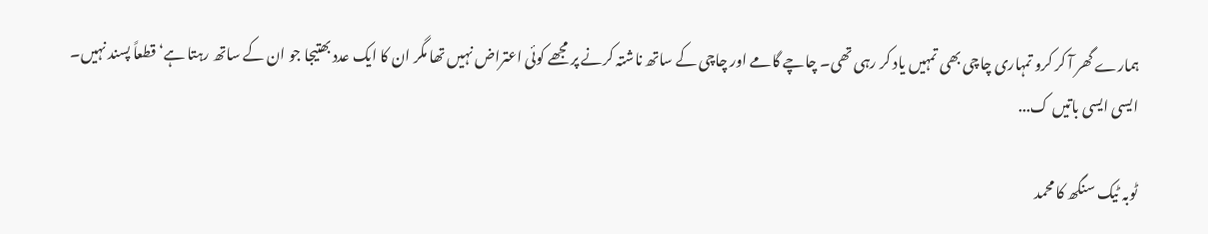ہمارے گھر آ کر کرو تمہاری چاچی بھی تمہیں یاد کر رہی تھی۔ چاچے گامے اور چاچی کے ساتھ ناشتہ کرنے پر مجھے کوئی اعتراض نہیں تھا مگر ان کا ایک عدد بھتیجا جو ان کے ساتھ رہتا ہے‘ قطعاً پسند نہیں۔ ایسی ایسی باتیں ک...

ٹوبہ ٹیک سنگھ کا محمد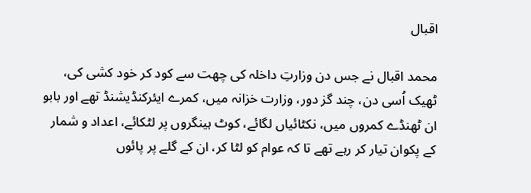اقبال

محمد اقبال نے جس دن وزارتِ داخلہ کی چھت سے کود کر خود کشی کی، ٹھیک اُسی دن، چند گز دور، وزارت خزانہ میں، کمرے ایئرکنڈیشنڈ تھے اور بابو ان ٹھنڈے کمروں میں، نکٹائیاں لگائے، کوٹ ہینگروں پر لٹکائے، اعداد و شمار کے پکوان تیار کر رہے تھے تا کہ عوام کو لٹا کر، ان کے گلے پر پائوں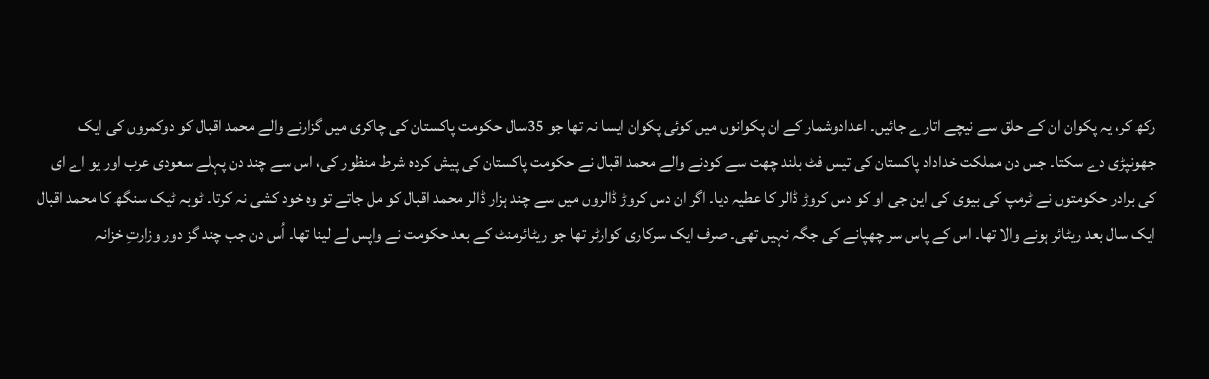رکھ کر، یہ پکوان ان کے حلق سے نیچے اتارے جائیں۔ اعدادوشمار کے ان پکوانوں میں کوئی پکوان ایسا نہ تھا جو 35سال حکومت پاکستان کی چاکری میں گزارنے والے محمد اقبال کو دوکمروں کی ایک جھونپڑی دے سکتا۔ جس دن مملکت خداداد پاکستان کی تیس فٹ بلند چھت سے کودنے والے محمد اقبال نے حکومت پاکستان کی پیش کردہ شرط منظور کی، اس سے چند دن پہلے سعودی عرب اور یو اے ای کی برادر حکومتوں نے ٹرمپ کی بیوی کی این جی او کو دس کروڑ ڈالر کا عطیہ دیا۔ اگر ان دس کروڑ ڈالروں میں سے چند ہزار ڈالر محمد اقبال کو مل جاتے تو وہ خود کشی نہ کرتا۔ ٹوبہ ٹیک سنگھ کا محمد اقبال ایک سال بعد ریٹائر ہونے والا تھا۔ اس کے پاس سر چھپانے کی جگہ نہیں تھی۔ صرف ایک سرکاری کوارٹر تھا جو ریٹائرمنٹ کے بعد حکومت نے واپس لے لینا تھا۔ اُس دن جب چند گز دور وزارتِ خزانہ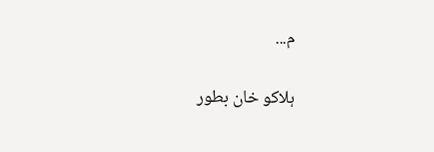م...

ہلاکو خان بطور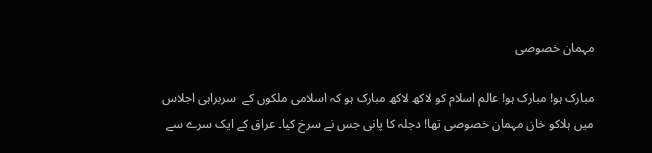مہمان خصوصی

مبارک ہو! مبارک ہو! عالم اسلام کو لاکھ لاکھ مبارک ہو کہ اسلامی ملکوں کے  سربراہی اجلاس میں ہلاکو خان مہمان خصوصی تھا! دجلہ کا پانی جس نے سرخ کیا۔ عراق کے ایک سرے سے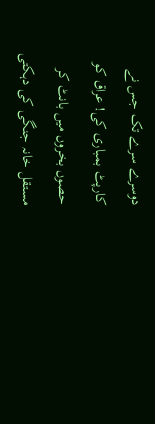دوسرے سرے تک جس نے کارپٹ بمباری کی! عراق کو حصوں بخروں میں بانٹ کر مستقل خانہ جنگی کی دہکتی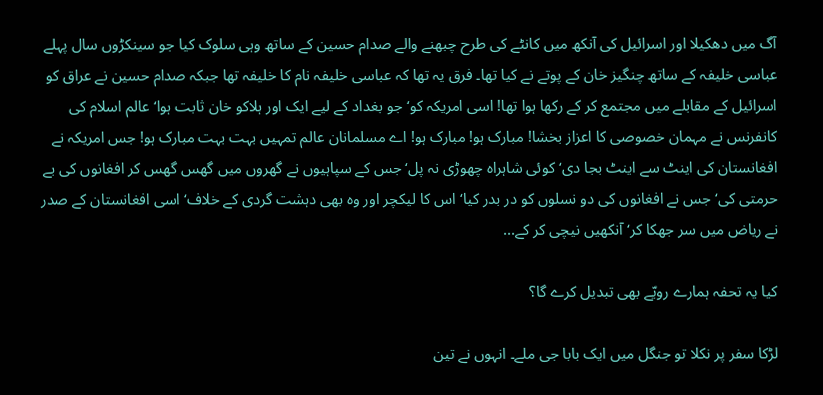آگ میں دھکیلا اور اسرائیل کی آنکھ میں کانٹے کی طرح چبھنے والے صدام حسین کے ساتھ وہی سلوک کیا جو سینکڑوں سال پہلے عباسی خلیفہ کے ساتھ چنگیز خان کے پوتے نے کیا تھا۔ فرق یہ تھا کہ عباسی خلیفہ نام کا خلیفہ تھا جبکہ صدام حسین نے عراق کو اسرائیل کے مقابلے میں مجتمع کر کے رکھا ہوا تھا! اسی امریکہ کو‘ جو بغداد کے لیے ایک اور ہلاکو خان ثابت ہوا‘ عالم اسلام کی کانفرنس نے مہمان خصوصی کا اعزاز بخشا! مبارک ہو! مبارک ہو! اے مسلمانان عالم تمہیں بہت بہت مبارک ہو! جس امریکہ نے افغانستان کی اینٹ سے اینٹ بجا دی‘ کوئی شاہراہ چھوڑی نہ پل‘ جس کے سپاہیوں نے گھروں میں گھس گھس کر افغانوں کی بے حرمتی کی‘ جس نے افغانوں کی دو نسلوں کو در بدر کیا‘ اس کا لیکچر اور وہ بھی دہشت گردی کے خلاف‘ اسی افغانستان کے صدر نے ریاض میں سر جھکا کر‘ آنکھیں نیچی کر کے...

کیا یہ تحفہ ہمارے رویّے بھی تبدیل کرے گا؟

لڑکا سفر پر نکلا تو جنگل میں ایک بابا جی ملے۔ انہوں نے تین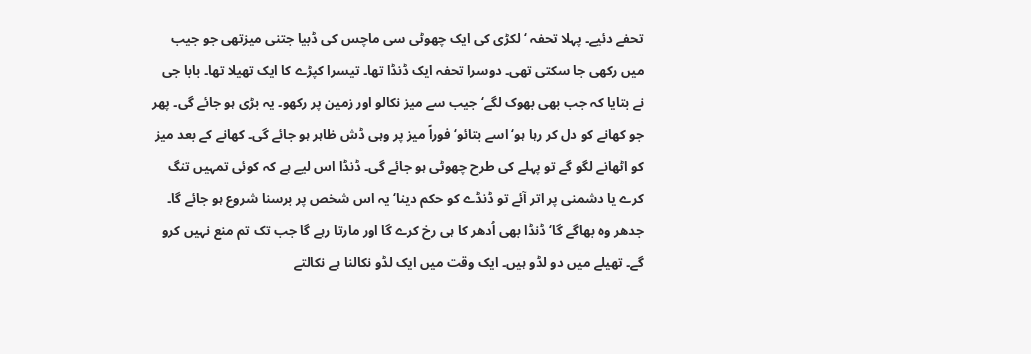تحفے دئیے۔ پہلا تحفہ ‘ لکڑی کی ایک چھوٹی سی ماچس کی ڈبیا جتنی میزتھی جو جیب میں رکھی جا سکتی تھی۔ دوسرا تحفہ ایک ڈنڈا تھا۔ تیسرا کپڑے کا ایک تھیلا تھا۔ بابا جی نے بتایا کہ جب بھی بھوک لگے‘ جیب سے میز نکالو اور زمین پر رکھو۔ یہ بڑی ہو جائے گی۔ پھر جو کھانے کو دل کر رہا ہو‘ اسے بتائو‘ فوراً میز پر وہی ڈش ظاہر ہو جائے گی۔ کھانے کے بعد میز کو اٹھانے لگو گے تو پہلے کی طرح چھوٹی ہو جائے گی۔ ڈنڈا اس لیے ہے کہ کوئی تمہیں تنگ کرے یا دشمنی پر اتر آئے تو ڈنڈے کو حکم دینا‘ یہ اس شخص پر برسنا شروع ہو جائے گا۔ جدھر وہ بھاگے گا‘ ڈنڈا بھی اُدھر کا ہی رخ کرے گا اور مارتا رہے گا جب تک تم منع نہیں کرو گے۔ تھیلے میں دو لڈو ہیں۔ ایک وقت میں ایک لڈو نکالنا ہے نکالتے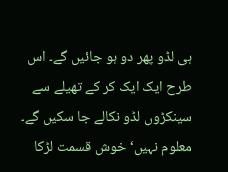ہی لڈو پھر دو ہو جائیں گے۔ اس طرح ایک ایک کر کے تھیلے سے سینکڑوں لڈو نکالے جا سکیں گے۔ معلوم نہیں‘ خوش قسمت لڑکا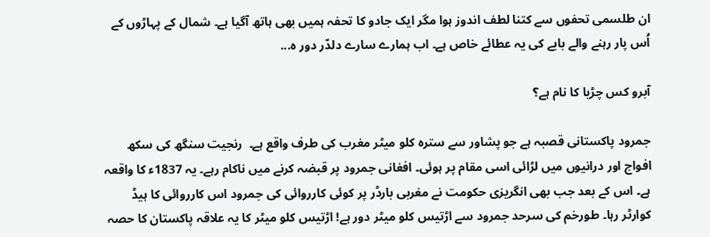ان طلسمی تحفوں سے کتنا لطف اندوز ہوا مگر ایک جادو کا تحفہ ہمیں بھی ہاتھ آگیا ہے۔ شمال کے پہاڑوں کے اُس پار رہنے والے بابے کی یہ عطائے خاص ہے۔ اب ہمارے سارے دلدّر دور ہ...

آبرو کس چڑیا کا نام ہے؟

جمرود پاکستانی قصبہ ہے جو پشاور سے سترہ کلو میٹر مغرب کی طرف واقع ہے۔  رنجیت سنگھ کی سکھ افواج اور درانیوں میں لڑائی اسی مقام پر ہوئی۔ افغانی جمرود پر قبضہ کرنے میں ناکام رہے۔ یہ 1837ء کا واقعہ ہے۔ اس کے بعد جب بھی انگریزی حکومت نے مغربی بارڈر پر کوئی کارروائی کی جمرود اس کارروائی کا ہیڈ کوارٹر رہا۔ طورخم کی سرحد جمرود سے اڑتیس کلو میٹر دور ہے! اڑتیس کلو میٹر کا یہ علاقہ پاکستان کا حصہ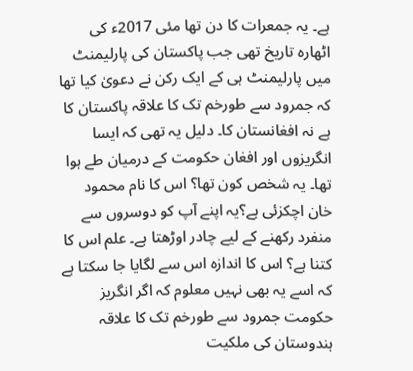ہے۔ یہ جمعرات کا دن تھا مئی 2017ء کی اٹھارہ تاریخ تھی جب پاکستان کی پارلیمنٹ میں پارلیمنٹ ہی کے ایک رکن نے دعویٰ کیا تھا کہ جمرود سے طورخم تک کا علاقہ پاکستان کا ہے نہ افغانستان کا۔ دلیل یہ تھی کہ ایسا انگریزوں اور افغان حکومت کے درمیان طے ہوا تھا۔ یہ شخص کون تھا؟ اس کا نام محمود خان اچکزئی ہے؟یہ اپنے آپ کو دوسروں سے منفرد رکھنے کے لیے چادر اوڑھتا ہے۔ علم اس کا کتنا ہے؟ اس کا اندازہ اس سے لگایا جا سکتا ہے کہ اسے یہ بھی نہیں معلوم کہ اگر انگریز حکومت جمرود سے طورخم تک کا علاقہ ہندوستان کی ملکیت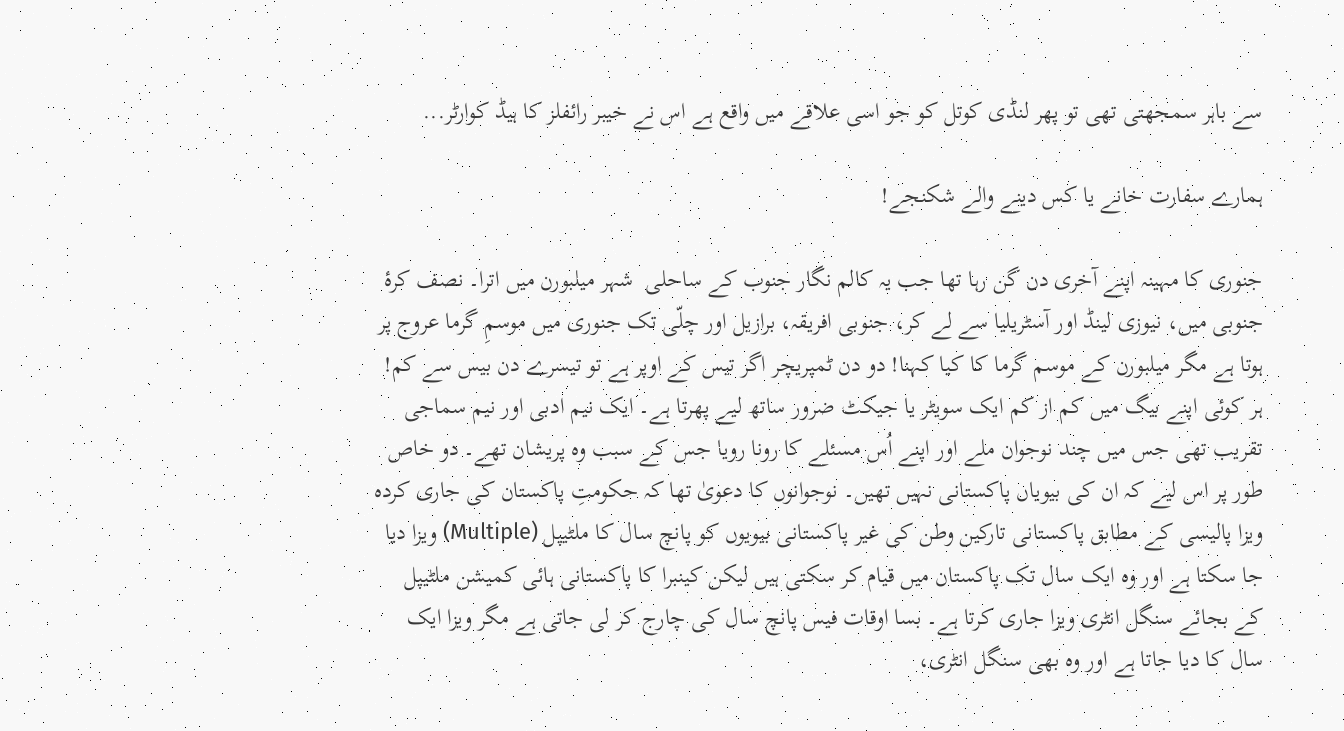سے باہر سمجھتی تھی تو پھر لنڈی کوتل کو جو اسی علاقے میں واقع ہے اس نے خیبر رائفلز کا ہیڈ کوارٹر...

ہمارے سفارت خانے یا کس دینے والے شکنجے!

جنوری کا مہینہ اپنے آخری دن گن رہا تھا جب یہ کالم نگار جنوب کے ساحلی  شہر میلبورن میں اترا۔ نصف کرۂ جنوبی میں، نیوزی لینڈ اور آسٹریلیا سے لے کر، جنوبی افریقہ، برازیل اور چلّی تک جنوری میں موسمِ گرما عروج پر ہوتا ہے مگر میلبورن کے موسم گرما کا کیا کہنا! دو دن ٹمپریچر اگر تیس کے اوپر ہے تو تیسرے دن بیس سے کم! ہر کوئی اپنے بیگ میں کم از کم ایک سویٹر یا جیکٹ ضرور ساتھ لیے پھرتا ہے۔ ایک نیم ادبی اور نیم سماجی تقریب تھی جس میں چند نوجوان ملے اور اپنے اُس مسئلے کا رونا رویا جس کے سبب وہ پریشان تھے۔ دو خاص طور پر اس لیے کہ ان کی بیویاں پاکستانی نہیں تھیں۔ نوجوانوں کا دعویٰ تھا کہ حکومتِ پاکستان کی جاری کردہ ویزا پالیسی کے مطابق پاکستانی تارکین وطن کی غیر پاکستانی بیویوں کو پانچ سال کا ملٹیپل (Multiple) ویزا دیا جا سکتا ہے اور وہ ایک سال تک پاکستان میں قیام کر سکتی ہیں لیکن کینبرا کا پاکستانی ہائی کمیشن ملٹیپل کے بجائے سنگل انٹری ویزا جاری کرتا ہے۔ بسا اوقات فیس پانچ سال کی چارج کر لی جاتی ہے مگر ویزا ایک سال کا دیا جاتا ہے اور وہ بھی سنگل انٹری،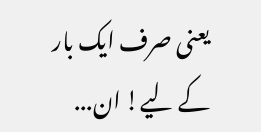یعنی صرف ایک بار کے لیے! ان...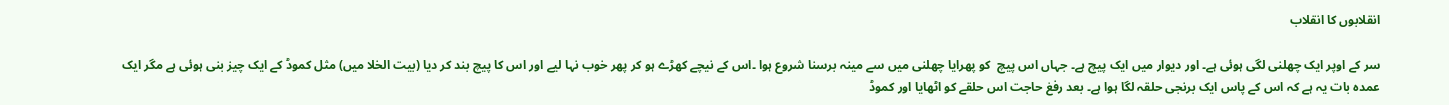انقلابوں کا انقلاب

سر کے اوپر ایک چھلنی لگی ہوئی ہے۔ اور دیوار میں ایک پیچ ہے۔ جہاں اس پیچ  کو پھرایا چھلنی میں سے مینہ برسنا شروع ہوا ۔اس کے نیچے کھڑے ہو کر پھر خوب نہا لیے اور اس کا پیچ بند کر دیا (بیت الخلا میں) مثل کموڈ کے ایک چیز بنی ہوئی ہے مگر ایک عمدہ بات یہ ہے کہ اس کے پاس ایک برنجی حلقہ لگا ہوا ہے۔ بعد رفعٰ حاجت اس حلقے کو اٹھایا اور کموڈ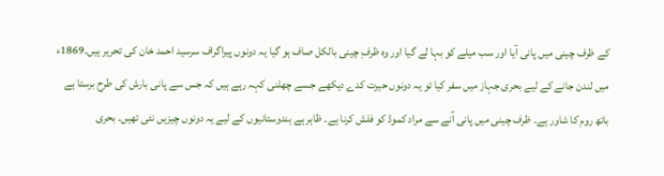کے ظرف چینی میں پانی آیا اور سب میلے کو بہا لے گیا اور وہ ظرفِ چینی بالکل صاف ہو گیا یہ دونوں پیراگراف سرسید احمد خان کی تحریر ہیں۔1869ء میں لندن جانے کے لیے بحری جہاز میں سفر کیا تو یہ دونوں حیرت کدے دیکھے جسے چھلنی کہہ رہے ہیں کہ جس سے پانی بارش کی طرح برستا ہے باتھ روم کا شاور ہے۔ ظرف چینی میں پانی آنے سے مراد کموڈ کو فلش کرنا ہے۔ ظاہر ہے ہندوستانیوں کے لیے یہ دونوں چیزیں نئی تھیں۔ بحری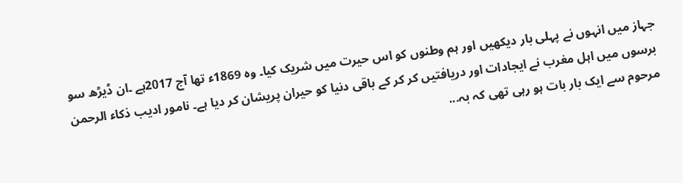جہاز میں انہوں نے پہلی بار دیکھیں اور ہم وطنوں کو اس حیرت میں شریک کیا۔ وہ 1869ء تھا آج 2017ہے ۔ان ڈیڑھ سو برسوں میں اہل مغرب نے ایجادات اور دریافتیں کر کر کے باقی دنیا کو حیران پریشان کر دیا ہے۔ نامور ادیب ذکاء الرحمن مرحوم سے ایک بار بات ہو رہی تھی کہ بہ...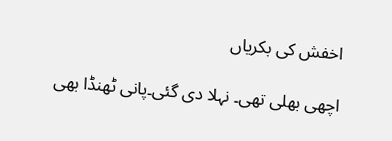اخفش کی بکریاں

اچھی بھلی تھی۔ نہلا دی گئی۔پانی ٹھنڈا بھی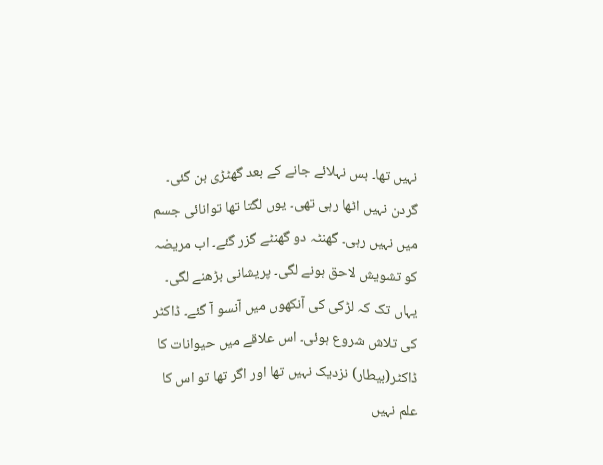نہیں تھا۔ بس نہلائے جانے کے بعد گھٹڑی بن گئی۔ گردن نہیں اٹھا رہی تھی۔ یوں لگتا تھا توانائی جسم میں نہیں رہی۔ گھنٹہ دو گھنٹے گزر گئے۔ اب مریضہ کو تشویش لاحق ہونے لگی۔ پریشانی بڑھنے لگی۔ یہاں تک کہ لڑکی کی آنکھوں میں آنسو آ گئے۔ ڈاکٹر کی تلاش شروع ہوئی۔ اس علاقے میں حیوانات کا ڈاکٹر(بیطار) نزدیک نہیں تھا اور اگر تھا تو اس کا علم نہیں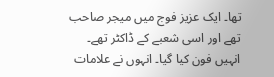تھا۔ ایک عزیز فوج میں میجر صاحب تھے اور اسی شعبے کے ڈاکٹر تھے۔ انہیں فون کیا گیا۔ انہوں نے علامات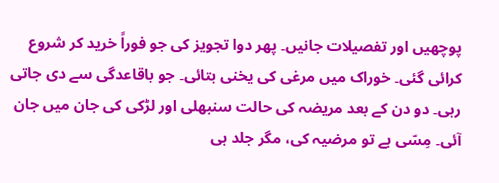پوچھیں اور تفصیلات جانیں۔ پھر دوا تجویز کی جو فوراً خرید کر شروع کرائی گئی۔ خوراک میں مرغی کی یخنی بتائی۔ جو باقاعدگی سے دی جاتی رہی۔ دو دن کے بعد مریضہ کی حالت سنبھلی اور لڑکی کی جان میں جان آئی۔ مِسّی ہے تو مرضیہ کی، مگر جلد ہی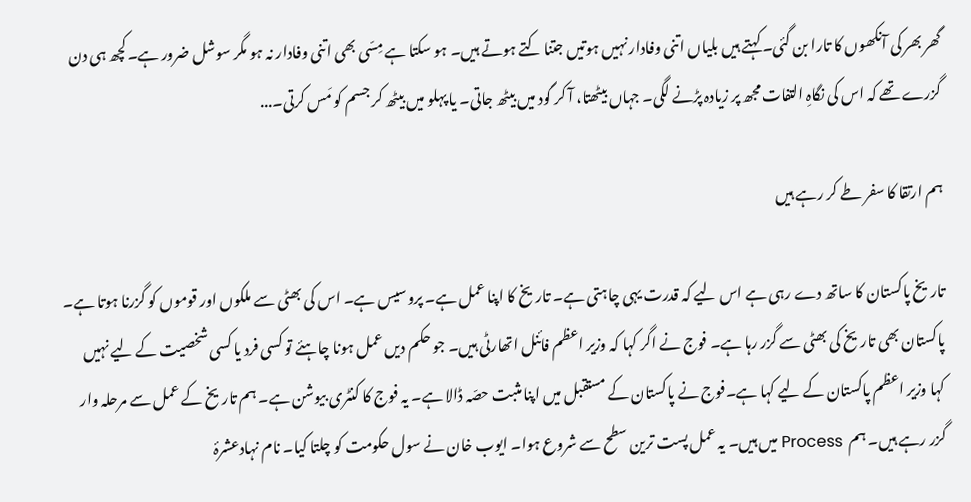گھر بھر کی آنکھوں کا تارا بن گئی۔ کہتے ہیں بلیاں اتنی وفادار نہیں ہوتیں جتنا کتے ہوتے ہیں۔ ہو سکتا ہے مِسّی بھی اتنی وفادار نہ ہو مگر سوشل ضرور ہے۔کچھ ہی دن گزرے تھے کہ اس کی نگاہِ التفات مجھ پر زیادہ پڑنے لگی۔ جہاں بیٹھتا، آ کر گود میں بیٹھ جاتی۔ یا پہلو میں بیٹھ کر جسم کو مَس کرتی۔...

ہم ارتقا کا سفر طے کر رہے ہیں

تاریخ پاکستان کا ساتھ دے رہی ہے اس لیے کہ قدرت یہی چاہتی ہے۔ تاریخ کا اپنا عمل ہے۔ پروسیس ہے۔ اس کی بھٹی سے ملکوں اور قوموں کو گزرنا ہوتا ہے۔ پاکستان بھی تاریخ کی بھٹی سے گزر رہا ہے۔ فوج نے اگر کہا کہ وزیر اعظم فائنل اتھارٹی ہیں۔ جو حکم دیں عمل ہونا چاہئے تو کسی فرد یا کسی شخصیت کے لیے نہیں کہا وزیر اعظم پاکستان کے لیے کہا ہے۔فوج نے پاکستان کے مستقبل میں اپنا مثبت حصّہ ڈالا ہے۔ یہ فوج کا کنٹری بیوشن ہے۔ ہم تاریخ کے عمل سے مرحلہ وار گزر رہے ہیں۔ ہم  Process میں ہیں۔ یہ عمل پست ترین سطح سے شروع ہوا۔ ایوب خان نے سول حکومت کو چلتا کیا۔ نام نہادعشرۂ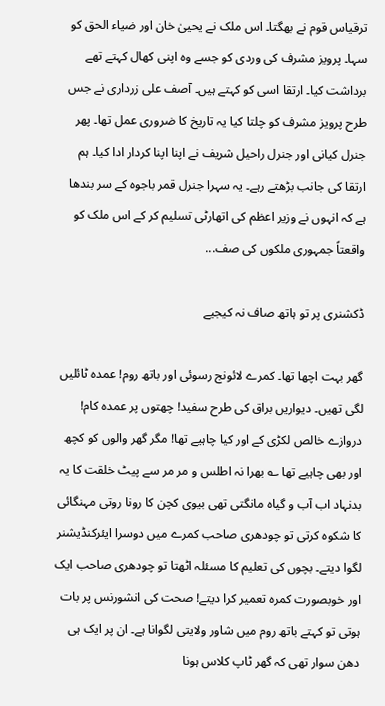ترقیاس قوم نے بھگتا۔ اس ملک نے یحییٰ خان اور ضیاء الحق کو سہا۔ پرویز مشرف کی وردی کو جسے وہ اپنی کھال کہتے تھے برداشت کیا۔ ارتقا اسی کو کہتے ہیں۔ آصف علی زرداری نے جس طرح پرویز مشرف کو چلتا کیا یہ تاریخ کا ضروری عمل تھا۔ پھر جنرل کیانی اور جنرل راحیل شریف نے اپنا اپنا کردار ادا کیا۔ ہم ارتقا کی جانب بڑھتے رہے۔ یہ سہرا جنرل قمر باجوہ کے سر بندھا ہے کہ انہوں نے وزیر اعظم کی اتھارٹی تسلیم کر کے اس ملک کو واقعتاً جمہوری ملکوں کی صف...

ڈکشنری پر تو ہاتھ صاف نہ کیجیے

گھر بہت اچھا تھا۔ کمرے لائونج رسوئی اور باتھ روم! عمدہ ٹائلیں لگی تھیں۔ دیواریں براق کی طرح سفید! چھتوں پر عمدہ کام! دروازے خالص لکڑی کے اور کیا چاہیے تھا! مگر گھر والوں کو کچھ اور بھی چاہیے تھا ؎ بھرا نہ اطلس و مر مر سے پیٹ خلقت کا یہ بدنہاد اب آب و گیاہ مانگتی تھی بیوی کچن کا رونا روتی مہنگائی کا شکوہ کرتی تو چودھری صاحب کمرے میں دوسرا ایئرکنڈیشنر لگوا دیتے۔ بچوں کی تعلیم کا مسئلہ اٹھتا تو چودھری صاحب ایک اور خوبصورت کمرہ تعمیر کرا دیتے! صحت کی انشورنس پر بات ہوتی تو کہتے باتھ روم میں شاور ولایتی لگوانا ہے۔ ان پر ایک ہی دھن سوار تھی کہ گھر ٹاپ کلاس ہونا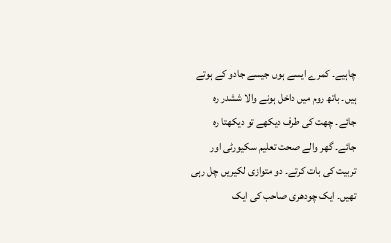چاہیے۔ کمرے ایسے ہوں جیسے جادو کے ہوتے ہیں۔ باتھ روم میں داخل ہونے والا ششدر رہ جائے۔ چھت کی طرف دیکھے تو دیکھتا رہ جائے۔ گھر والے صحت تعلیم سکیورٹی اور تربیت کی بات کرتے۔ دو متوازی لکیریں چل رہی تھیں۔ ایک چودھری صاحب کی ایک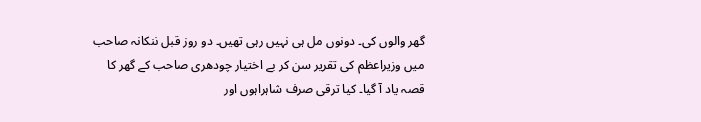گھر والوں کی۔ دونوں مل ہی نہیں رہی تھیں۔ دو روز قبل ننکانہ صاحب میں وزیراعظم کی تقریر سن کر بے اختیار چودھری صاحب کے گھر کا قصہ یاد آ گیا۔ کیا ترقی صرف شاہراہوں اور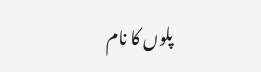پلوں کا نام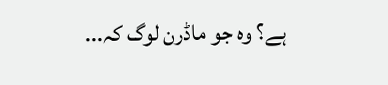ہے؟ وہ جو ماڈرن لوگ کہ...